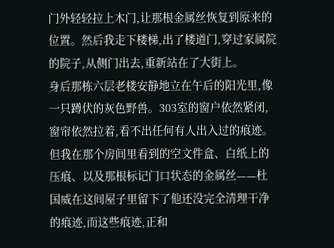门外轻轻拉上木门,让那根金属丝恢复到原来的位置。然后我走下楼梯,出了楼道门,穿过家属院的院子,从侧门出去,重新站在了大街上。
身后那栋六层老楼安静地立在午后的阳光里,像一只蹲伏的灰色野兽。303室的窗户依然紧闭,窗帘依然拉着,看不出任何有人出入过的痕迹。但我在那个房间里看到的空文件盒、白纸上的压痕、以及那根标记门口状态的金属丝——杜国威在这间屋子里留下了他还没完全清理干净的痕迹,而这些痕迹,正和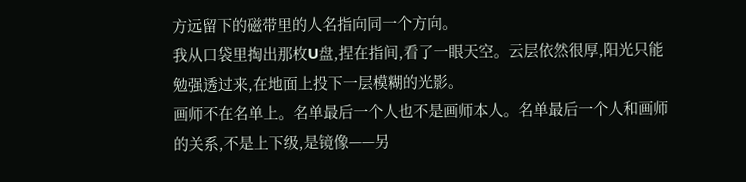方远留下的磁带里的人名指向同一个方向。
我从口袋里掏出那枚U盘,捏在指间,看了一眼天空。云层依然很厚,阳光只能勉强透过来,在地面上投下一层模糊的光影。
画师不在名单上。名单最后一个人也不是画师本人。名单最后一个人和画师的关系,不是上下级,是镜像——另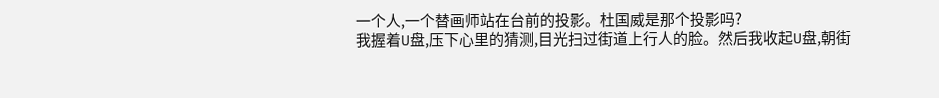一个人,一个替画师站在台前的投影。杜国威是那个投影吗?
我握着U盘,压下心里的猜测,目光扫过街道上行人的脸。然后我收起U盘,朝街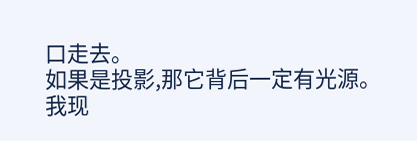口走去。
如果是投影,那它背后一定有光源。
我现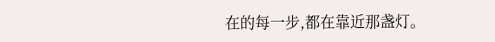在的每一步,都在靠近那盏灯。